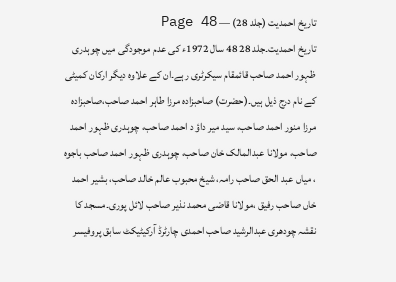تاریخ احمدیت (جلد 28) — Page 48
تاریخ احمدیت۔جلد 28 48 سال 1972ء کی عدم موجودگی میں چوہدری ظہور احمد صاحب قائمقام سیکرٹری رہے۔ان کے علاوہ دیگر ارکان کمیٹی کے نام درج ذیل ہیں۔(حضرت) صاحبزادہ مرزا طاہر احمد صاحب،صاحبزادہ مرزا منور احمد صاحب، سید میر داؤ د احمد صاحب، چوہدری ظہور احمد صاحب، مولانا عبدالمالک خان صاحب، چوہدری ظہور احمد صاحب باجوہ ، میاں عبد الحق صاحب رامہ، شیخ محبوب عالم خالد صاحب، بشیر احمد خاں صاحب رفیق ،مولانا قاضی محمد نذیر صاحب لائل پوری۔مسجد کا نقشہ چودھری عبدالرشید صاحب احمدی چارٹرڈ آرکیٹیکٹ سابق پروفیسر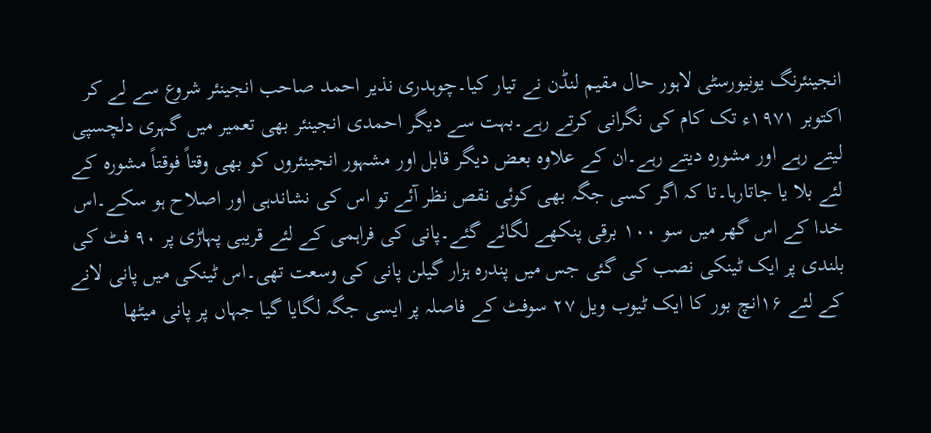انجینئرنگ یونیورسٹی لاہور حال مقیم لنڈن نے تیار کیا۔چوہدری نذیر احمد صاحب انجینئر شروع سے لے کر اکتوبر ۱۹۷۱ء تک کام کی نگرانی کرتے رہے۔بہت سے دیگر احمدی انجینئر بھی تعمیر میں گہری دلچسپی لیتے رہے اور مشورہ دیتے رہے۔ان کے علاوہ بعض دیگر قابل اور مشہور انجینئروں کو بھی وقتاً فوقتاً مشورہ کے لئے بلا یا جاتارہا۔تا کہ اگر کسی جگہ بھی کوئی نقص نظر آئے تو اس کی نشاندہی اور اصلاح ہو سکے۔اس خدا کے اس گھر میں سو ۱۰۰ برقی پنکھے لگائے گئے۔پانی کی فراہمی کے لئے قریبی پہاڑی پر ۹۰ فٹ کی بلندی پر ایک ٹینکی نصب کی گئی جس میں پندرہ ہزار گیلن پانی کی وسعت تھی۔اس ٹینکی میں پانی لانے کے لئے ۱۶انچ بور کا ایک ٹیوب ویل ۲۷ سوفٹ کے فاصلہ پر ایسی جگہ لگایا گیا جہاں پر پانی میٹھا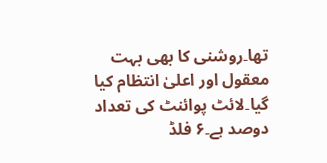تھا۔روشنی کا بھی بہت معقول اور اعلیٰ انتظام کیا گیا۔لائٹ پوائنٹ کی تعداد دوصد ہے۔۶ فلڈ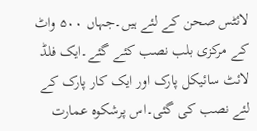لائٹس صحن کے لئے ہیں۔جہاں ۵۰۰ واٹ کے مرکزی بلب نصب کئے گئے۔ایک فلڈ لائٹ سائیکل پارک اور ایک کار پارک کے لئے نصب کی گئی۔اس پرشکوہ عمارت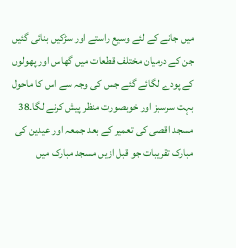میں جانے کے لئے وسیع راستے اور سڑکیں بنائی گئیں جن کے درمیان مختلف قطعات میں گھاس اور پھولوں کے پودے لگائے گئے جس کی وجہ سے اس کا ماحول بہت سرسبز اور خوبصورت منظر پیش کرنے لگا۔38 مسجد اقصی کی تعمیر کے بعد جمعہ اور عیدین کی مبارک تقریبات جو قبل ازیں مسجد مبارک میں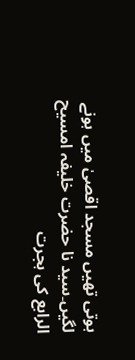ہوتی تھیں مسجد اقصیٰ میں ہونے لگیں۔سید نا حضرت خلیفہ امسیح الرابع کی ہجرت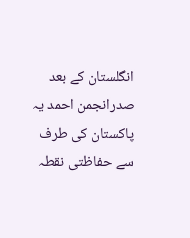انگلستان کے بعد صدرانجمن احمد یہ پاکستان کی طرف سے حفاظتی نقطہ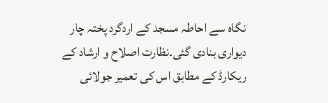نگاہ سے احاطہ مسجد کے اردگرد پختہ چار دیواری بنادی گئی۔نظارت اصلاح و ارشاد کے ریکارڈ کے مطابق اس کی تعمیر جولائی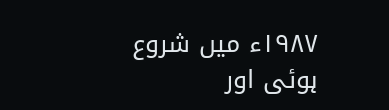۱۹۸۷ء میں شروع ہوئی اور